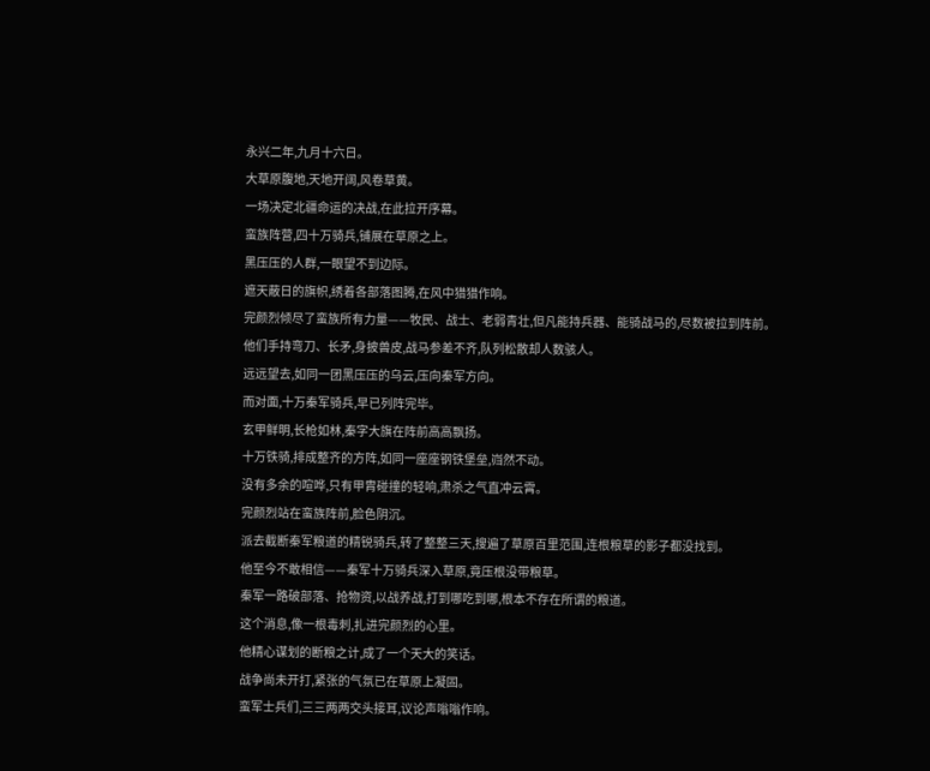永兴二年,九月十六日。
大草原腹地,天地开阔,风卷草黄。
一场决定北疆命运的决战,在此拉开序幕。
蛮族阵营,四十万骑兵,铺展在草原之上。
黑压压的人群,一眼望不到边际。
遮天蔽日的旗帜,绣着各部落图腾,在风中猎猎作响。
完颜烈倾尽了蛮族所有力量——牧民、战士、老弱青壮,但凡能持兵器、能骑战马的,尽数被拉到阵前。
他们手持弯刀、长矛,身披兽皮,战马参差不齐,队列松散却人数骇人。
远远望去,如同一团黑压压的乌云,压向秦军方向。
而对面,十万秦军骑兵,早已列阵完毕。
玄甲鲜明,长枪如林,秦字大旗在阵前高高飘扬。
十万铁骑,排成整齐的方阵,如同一座座钢铁堡垒,岿然不动。
没有多余的喧哗,只有甲胄碰撞的轻响,肃杀之气直冲云霄。
完颜烈站在蛮族阵前,脸色阴沉。
派去截断秦军粮道的精锐骑兵,转了整整三天,搜遍了草原百里范围,连根粮草的影子都没找到。
他至今不敢相信——秦军十万骑兵深入草原,竟压根没带粮草。
秦军一路破部落、抢物资,以战养战,打到哪吃到哪,根本不存在所谓的粮道。
这个消息,像一根毒刺,扎进完颜烈的心里。
他精心谋划的断粮之计,成了一个天大的笑话。
战争尚未开打,紧张的气氛已在草原上凝固。
蛮军士兵们,三三两两交头接耳,议论声嗡嗡作响。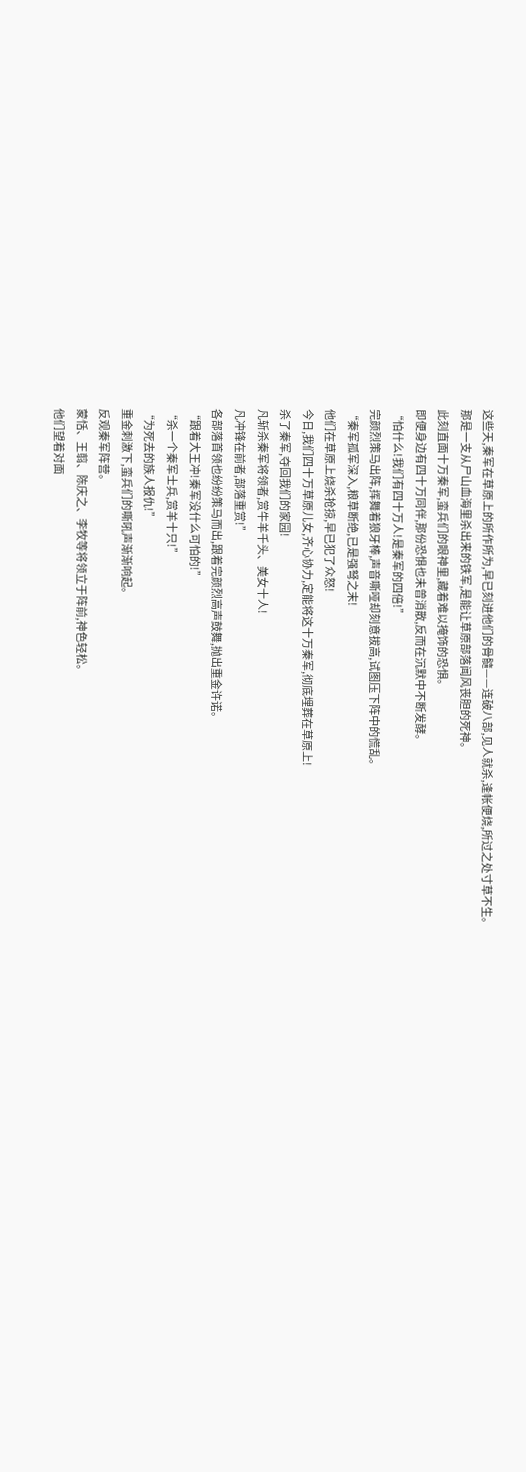这些天,秦军在草原上的所作所为,早已刻进他们的骨髓——连破八部,见人就杀,逢帐便烧,所过之处寸草不生。
那是一支从尸山血海里杀出来的铁军,是能让草原部落闻风丧胆的死神。
此刻直面十万秦军,蛮兵们的眼神里,藏着难以掩饰的恐惧。
即便身边有四十万同伴,那份恐惧也未曾消散,反而在沉默中不断发酵。
“怕什么!我们有四十万人!是秦军的四倍!”
完颜烈策马出阵,挥舞着狼牙棒,声音嘶哑却刻意拔高,试图压下阵中的慌乱。
“秦军孤军深入,粮草断绝,已是强弩之末!
他们在草原上烧杀抢掠,早已犯了众怒!
今日,我们四十万草原儿女,齐心协力,定能将这十万秦军,彻底埋葬在草原上!
杀了秦军,夺回我们的家园!
凡斩杀秦军将领者,赏牛羊千头、美女十人!
凡冲锋在前者,部落重赏!”
各部落首领也纷纷策马而出,跟着完颜烈高声鼓舞,抛出重金许诺。
“跟着大王冲!秦军没什么可怕的!”
“杀一个秦军士兵,赏羊十只!”
“为死去的族人报仇!”
重金刺激下,蛮兵们的嘶吼声渐渐响起。
反观秦军阵营。
蒙恬、王翦、陈庆之、李牧等将领立于阵前,神色轻松。
他们望着对面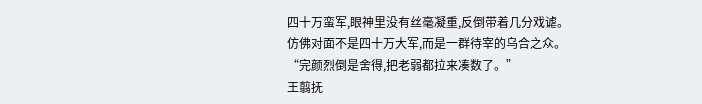四十万蛮军,眼神里没有丝毫凝重,反倒带着几分戏谑。
仿佛对面不是四十万大军,而是一群待宰的乌合之众。
“完颜烈倒是舍得,把老弱都拉来凑数了。”
王翦抚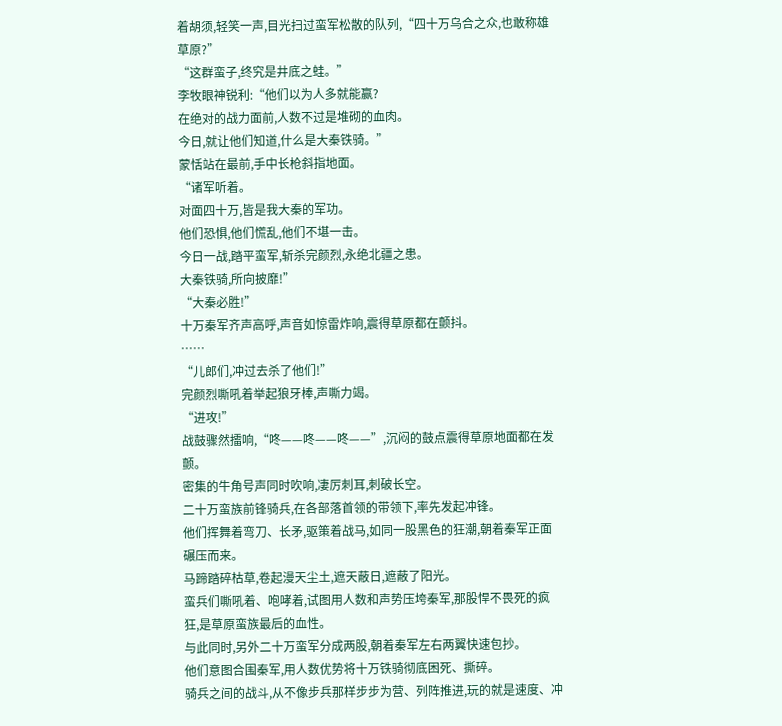着胡须,轻笑一声,目光扫过蛮军松散的队列,“四十万乌合之众,也敢称雄草原?”
“这群蛮子,终究是井底之蛙。”
李牧眼神锐利:“他们以为人多就能赢?
在绝对的战力面前,人数不过是堆砌的血肉。
今日,就让他们知道,什么是大秦铁骑。”
蒙恬站在最前,手中长枪斜指地面。
“诸军听着。
对面四十万,皆是我大秦的军功。
他们恐惧,他们慌乱,他们不堪一击。
今日一战,踏平蛮军,斩杀完颜烈,永绝北疆之患。
大秦铁骑,所向披靡!”
“大秦必胜!”
十万秦军齐声高呼,声音如惊雷炸响,震得草原都在颤抖。
……
“儿郎们,冲过去杀了他们!”
完颜烈嘶吼着举起狼牙棒,声嘶力竭。
“进攻!”
战鼓骤然擂响,“咚——咚——咚——”,沉闷的鼓点震得草原地面都在发颤。
密集的牛角号声同时吹响,凄厉刺耳,刺破长空。
二十万蛮族前锋骑兵,在各部落首领的带领下,率先发起冲锋。
他们挥舞着弯刀、长矛,驱策着战马,如同一股黑色的狂潮,朝着秦军正面碾压而来。
马蹄踏碎枯草,卷起漫天尘土,遮天蔽日,遮蔽了阳光。
蛮兵们嘶吼着、咆哮着,试图用人数和声势压垮秦军,那股悍不畏死的疯狂,是草原蛮族最后的血性。
与此同时,另外二十万蛮军分成两股,朝着秦军左右两翼快速包抄。
他们意图合围秦军,用人数优势将十万铁骑彻底困死、撕碎。
骑兵之间的战斗,从不像步兵那样步步为营、列阵推进,玩的就是速度、冲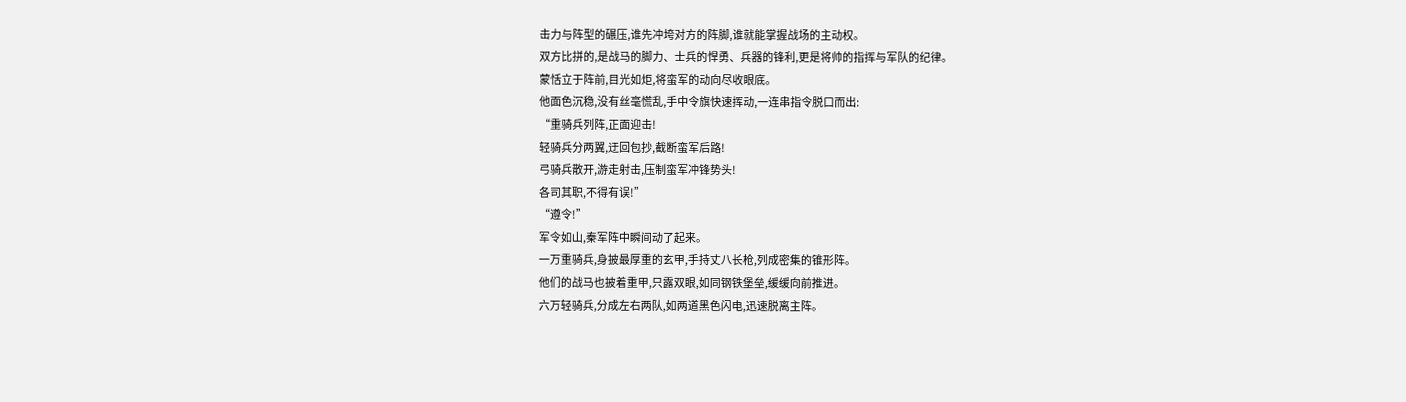击力与阵型的碾压,谁先冲垮对方的阵脚,谁就能掌握战场的主动权。
双方比拼的,是战马的脚力、士兵的悍勇、兵器的锋利,更是将帅的指挥与军队的纪律。
蒙恬立于阵前,目光如炬,将蛮军的动向尽收眼底。
他面色沉稳,没有丝毫慌乱,手中令旗快速挥动,一连串指令脱口而出:
“重骑兵列阵,正面迎击!
轻骑兵分两翼,迂回包抄,截断蛮军后路!
弓骑兵散开,游走射击,压制蛮军冲锋势头!
各司其职,不得有误!”
“遵令!”
军令如山,秦军阵中瞬间动了起来。
一万重骑兵,身披最厚重的玄甲,手持丈八长枪,列成密集的锥形阵。
他们的战马也披着重甲,只露双眼,如同钢铁堡垒,缓缓向前推进。
六万轻骑兵,分成左右两队,如两道黑色闪电,迅速脱离主阵。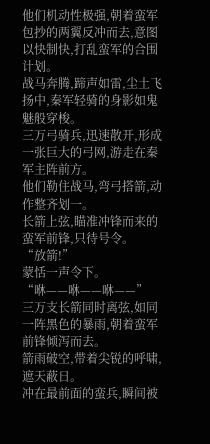他们机动性极强,朝着蛮军包抄的两翼反冲而去,意图以快制快,打乱蛮军的合围计划。
战马奔腾,蹄声如雷,尘土飞扬中,秦军轻骑的身影如鬼魅般穿梭。
三万弓骑兵,迅速散开,形成一张巨大的弓网,游走在秦军主阵前方。
他们勒住战马,弯弓搭箭,动作整齐划一。
长箭上弦,瞄准冲锋而来的蛮军前锋,只待号令。
“放箭!”
蒙恬一声令下。
“咻——咻——咻——”
三万支长箭同时离弦,如同一阵黑色的暴雨,朝着蛮军前锋倾泻而去。
箭雨破空,带着尖锐的呼啸,遮天蔽日。
冲在最前面的蛮兵,瞬间被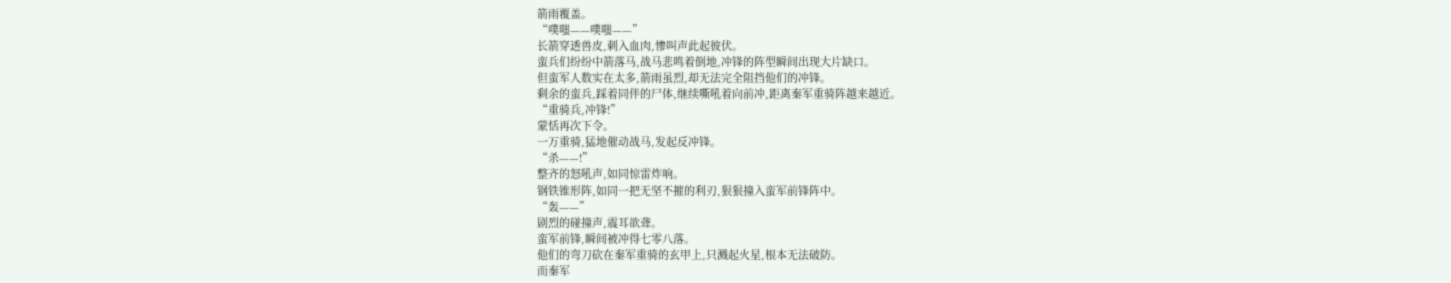箭雨覆盖。
“噗嗤——噗嗤——”
长箭穿透兽皮,刺入血肉,惨叫声此起彼伏。
蛮兵们纷纷中箭落马,战马悲鸣着倒地,冲锋的阵型瞬间出现大片缺口。
但蛮军人数实在太多,箭雨虽烈,却无法完全阻挡他们的冲锋。
剩余的蛮兵,踩着同伴的尸体,继续嘶吼着向前冲,距离秦军重骑阵越来越近。
“重骑兵,冲锋!”
蒙恬再次下令。
一万重骑,猛地催动战马,发起反冲锋。
“杀——!”
整齐的怒吼声,如同惊雷炸响。
钢铁锥形阵,如同一把无坚不摧的利刃,狠狠撞入蛮军前锋阵中。
“轰——”
剧烈的碰撞声,震耳欲聋。
蛮军前锋,瞬间被冲得七零八落。
他们的弯刀砍在秦军重骑的玄甲上,只溅起火星,根本无法破防。
而秦军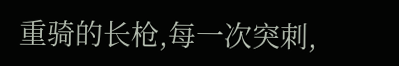重骑的长枪,每一次突刺,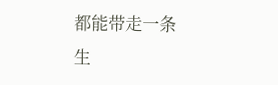都能带走一条生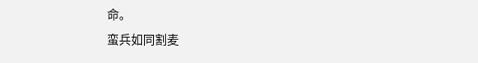命。
蛮兵如同割麦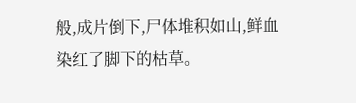般,成片倒下,尸体堆积如山,鲜血染红了脚下的枯草。